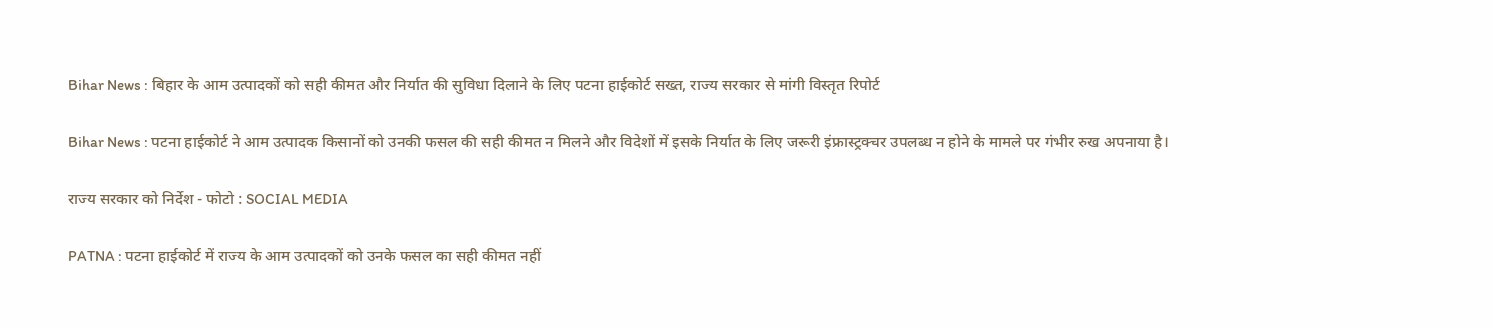Bihar News : बिहार के आम उत्पादकों को सही कीमत और निर्यात की सुविधा दिलाने के लिए पटना हाईकोर्ट सख्त, राज्य सरकार से मांगी विस्तृत रिपोर्ट

Bihar News : पटना हाईकोर्ट ने आम उत्पादक किसानों को उनकी फसल की सही कीमत न मिलने और विदेशों में इसके निर्यात के लिए जरूरी इंफ्रास्ट्रक्चर उपलब्ध न होने के मामले पर गंभीर रुख अपनाया है।

राज्य सरकार को निर्देश - फोटो : SOCIAL MEDIA

PATNA : पटना हाईकोर्ट में राज्य के आम उत्पादकों को उनके फसल का सही कीमत नहीं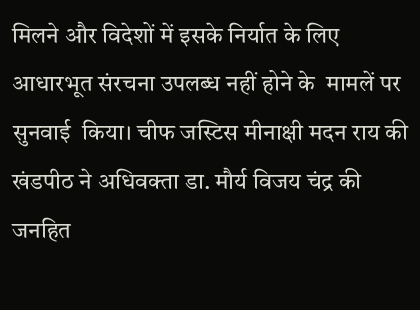मिलने और विदेशों में इसके निर्यात के लिए आधारभूत संरचना उपलब्ध नहीं होने के  मामलें पर सुनवाई  किया। चीफ जस्टिस मीनाक्षी मदन राय की खंडपीठ ने अधिवक्ता डा. मौर्य विजय चंद्र की जनहित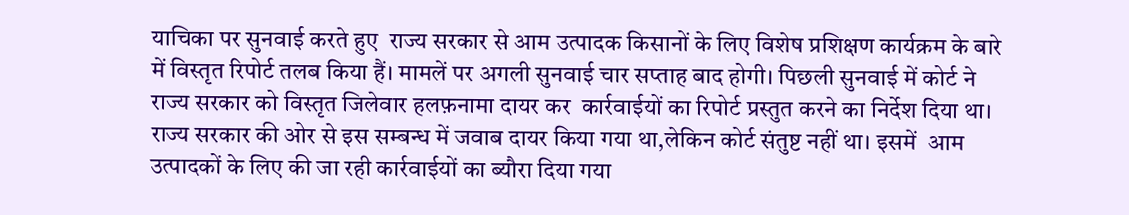याचिका पर सुनवाई करते हुए  राज्य सरकार से आम उत्पादक किसानों के लिए विशेष प्रशिक्षण कार्यक्रम के बारे में विस्तृत रिपोर्ट तलब किया हैं। मामलें पर अगली सुनवाई चार सप्ताह बाद होगी। पिछली सुनवाई में कोर्ट ने राज्य सरकार को विस्तृत जिलेवार हलफ़नामा दायर कर  कार्रवाईयों का रिपोर्ट प्रस्तुत करने का निर्देश दिया था। राज्य सरकार की ओर से इस सम्बन्ध में जवाब दायर किया गया था,लेकिन कोर्ट संतुष्ट नहीं था। इसमें  आम उत्पादकों के लिए की जा रही कार्रवाईयों का ब्यौरा दिया गया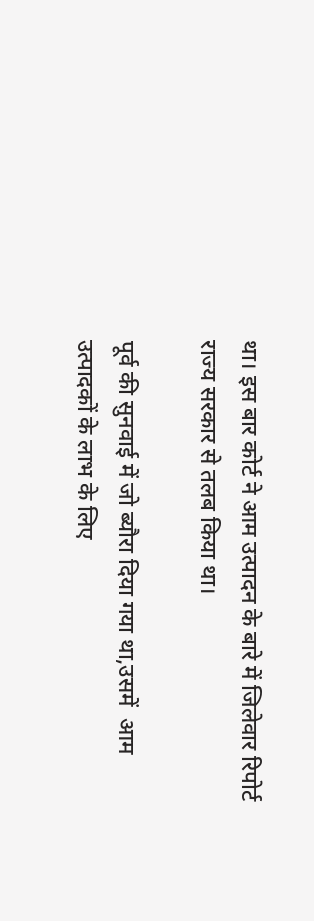था। इस बार कोर्ट ने आम उत्पादन के बारे में जिलेवार रिपोर्ट राज्य सरकार से तलब किया था।

पूर्व की सुनवाई में जो ब्यौरा दिया गया था,उसमें  आम उत्पादकों के लाभ के लिए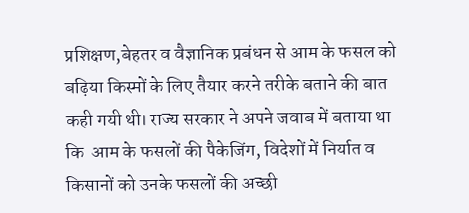प्रशिक्षण,बेहतर व वैज्ञानिक प्रबंधन से आम के फसल को बढ़िया किस्मों के लिए तैयार करने तरीके बताने की बात कही गयी थी। राज्य सरकार ने अपने जवाब में बताया था कि  आम के फसलों की पैकेजिंग, विदेशों में निर्यात व किसानों को उनके फसलों की अच्छी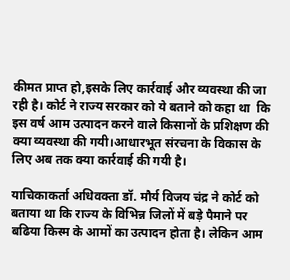कीमत प्राप्त हो,इसके लिए कार्रवाई और व्यवस्था की जा रही है। कोर्ट ने राज्य सरकार को ये बताने को कहा था  कि इस वर्ष आम उत्पादन करने वाले किसानों के प्रशिक्षण की क्या व्यवस्था की गयी।आधारभूत संरचना के विकास के लिए अब तक क्या कार्रवाई की गयी है।

याचिकाकर्ता अधिवक्ता डॉ. मौर्य विजय चंद्र ने कोर्ट को बताया था कि राज्य के विभिन्न जिलों में बड़े पैमाने पर बढिया किस्म के आमों का उत्पादन होता है। लेकिन आम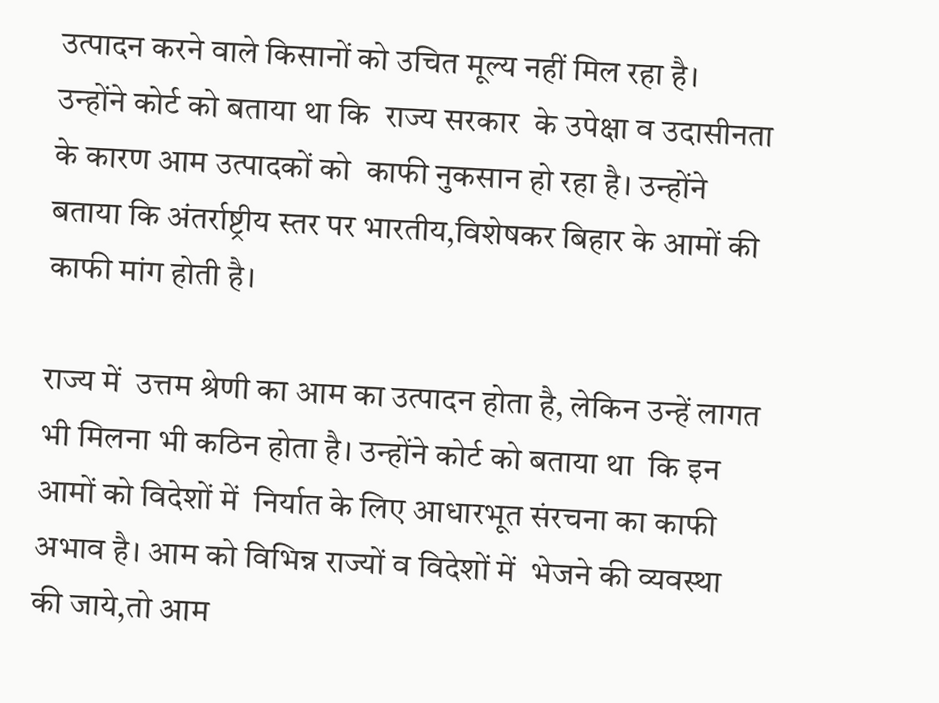उत्पादन करने वाले किसानों को उचित मूल्य नहीं मिल रहा है।  उन्होंने कोर्ट को बताया था कि  राज्य सरकार  के उपेक्षा व उदासीनता के कारण आम उत्पादकों को  काफी नुकसान हो रहा है। उन्होंने बताया कि अंतर्राष्ट्रीय स्तर पर भारतीय,विशेषकर बिहार के आमों की काफी मांग होती है।

राज्य में  उत्तम श्रेणी का आम का उत्पादन होता है, लेकिन उन्हें लागत भी मिलना भी कठिन होता है। उन्होंने कोर्ट को बताया था  कि इन आमों को विदेशों में  निर्यात के लिए आधारभूत संरचना का काफी अभाव है। आम को विभिन्न राज्यों व विदेशों में  भेजने की व्यवस्था की जाये,तो आम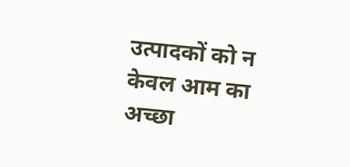उत्पादकों को न केवल आम का अच्छा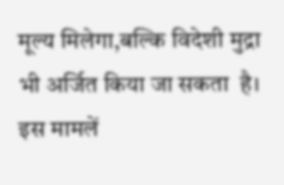मूल्य मिलेगा,बल्कि विदेशी मुद्रा भी अर्जित किया जा सकता  है। इस मामलें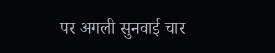पर अगली सुनवाई चार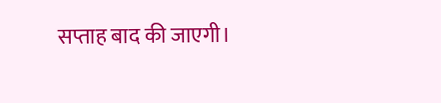सप्ताह बाद की जाएगी।